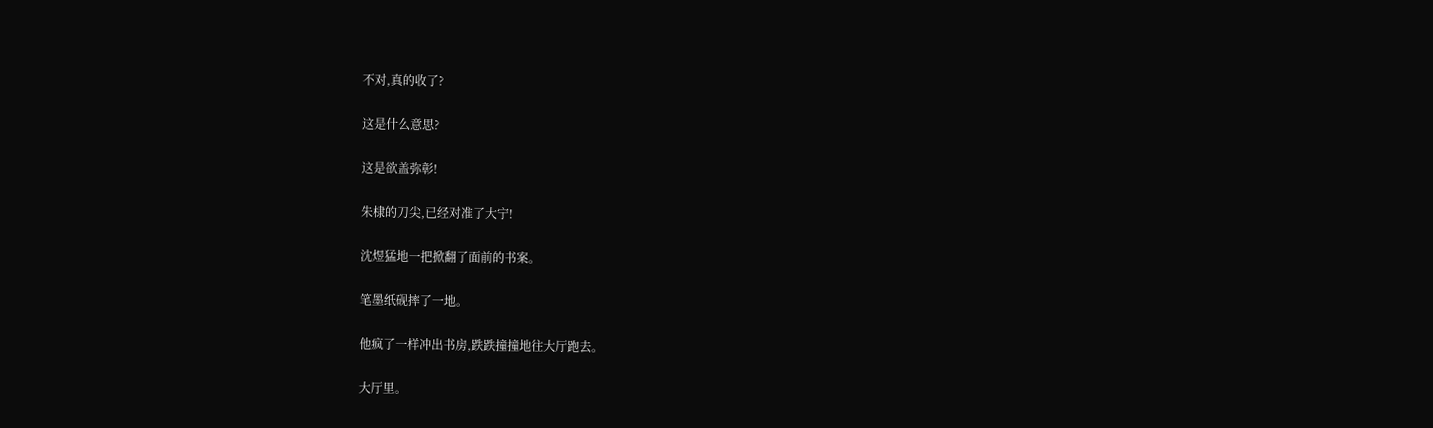不对,真的收了?

这是什么意思?

这是欲盖弥彰!

朱棣的刀尖,已经对准了大宁!

沈煜猛地一把掀翻了面前的书案。

笔墨纸砚摔了一地。

他疯了一样冲出书房,跌跌撞撞地往大厅跑去。

大厅里。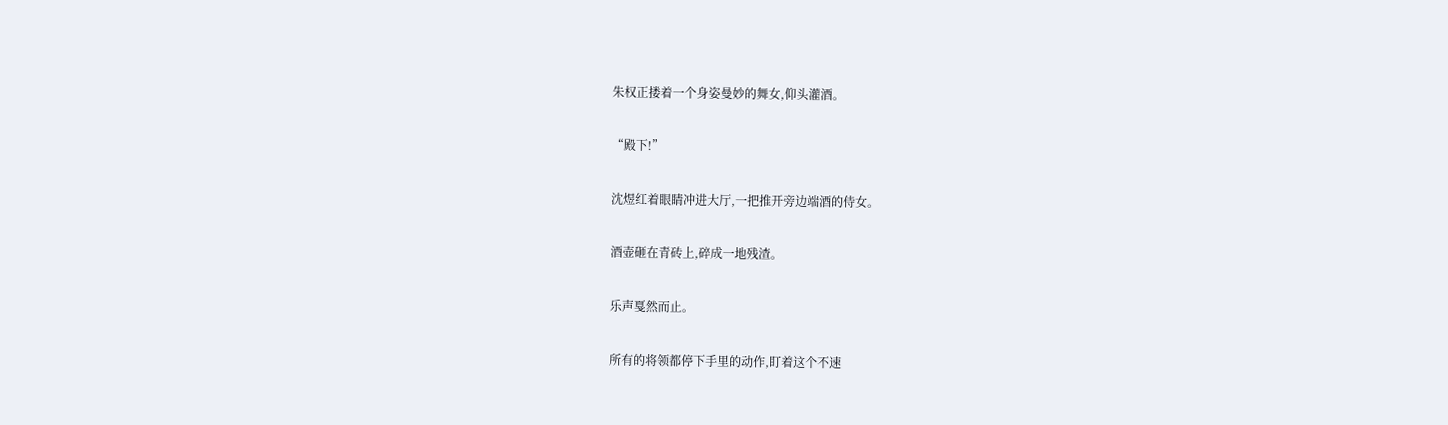朱权正搂着一个身姿曼妙的舞女,仰头灌酒。

“殿下!”

沈煜红着眼睛冲进大厅,一把推开旁边端酒的侍女。

酒壶砸在青砖上,碎成一地残渣。

乐声戛然而止。

所有的将领都停下手里的动作,盯着这个不速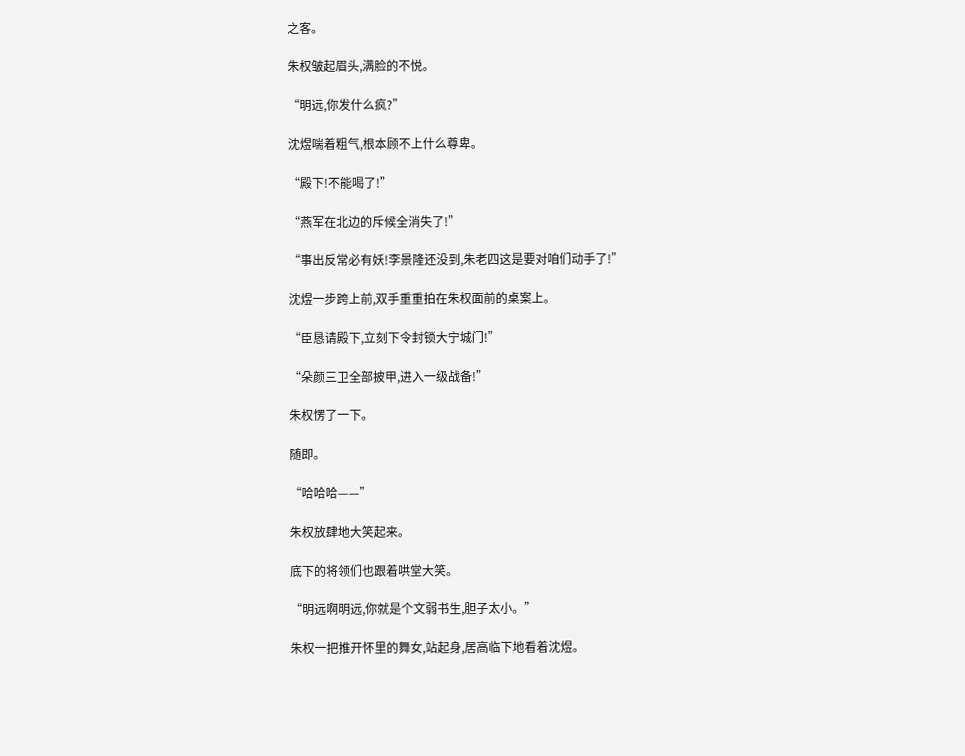之客。

朱权皱起眉头,满脸的不悦。

“明远,你发什么疯?”

沈煜喘着粗气,根本顾不上什么尊卑。

“殿下!不能喝了!”

“燕军在北边的斥候全消失了!”

“事出反常必有妖!李景隆还没到,朱老四这是要对咱们动手了!”

沈煜一步跨上前,双手重重拍在朱权面前的桌案上。

“臣恳请殿下,立刻下令封锁大宁城门!”

“朵颜三卫全部披甲,进入一级战备!”

朱权愣了一下。

随即。

“哈哈哈——”

朱权放肆地大笑起来。

底下的将领们也跟着哄堂大笑。

“明远啊明远,你就是个文弱书生,胆子太小。”

朱权一把推开怀里的舞女,站起身,居高临下地看着沈煜。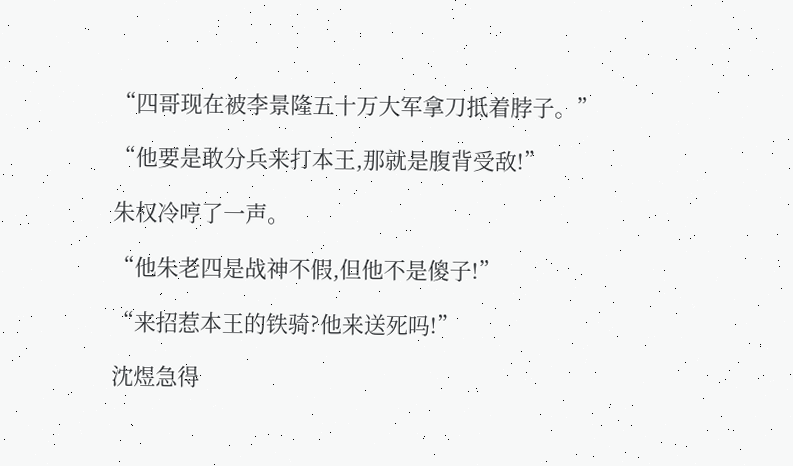“四哥现在被李景隆五十万大军拿刀抵着脖子。”

“他要是敢分兵来打本王,那就是腹背受敌!”

朱权冷哼了一声。

“他朱老四是战神不假,但他不是傻子!”

“来招惹本王的铁骑?他来送死吗!”

沈煜急得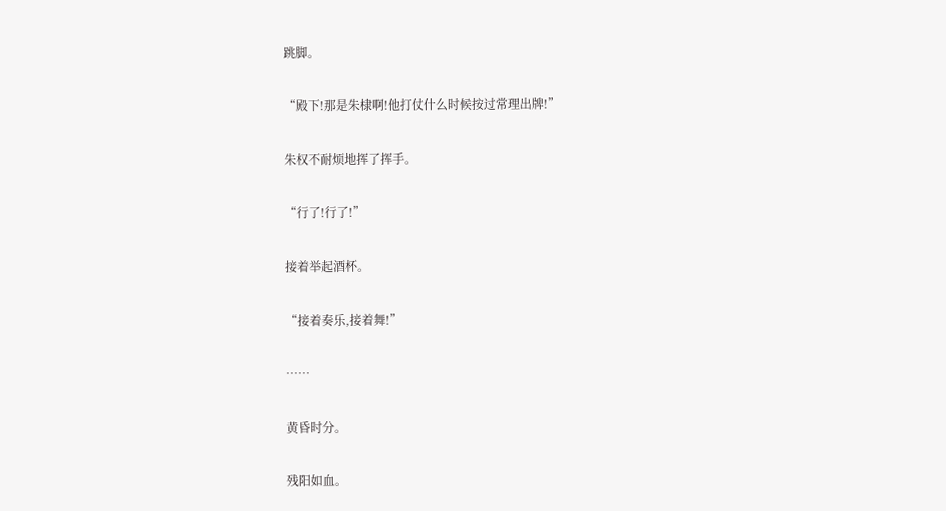跳脚。

“殿下!那是朱棣啊!他打仗什么时候按过常理出牌!”

朱权不耐烦地挥了挥手。

“行了!行了!”

接着举起酒杯。

“接着奏乐,接着舞!”

……

黄昏时分。

残阳如血。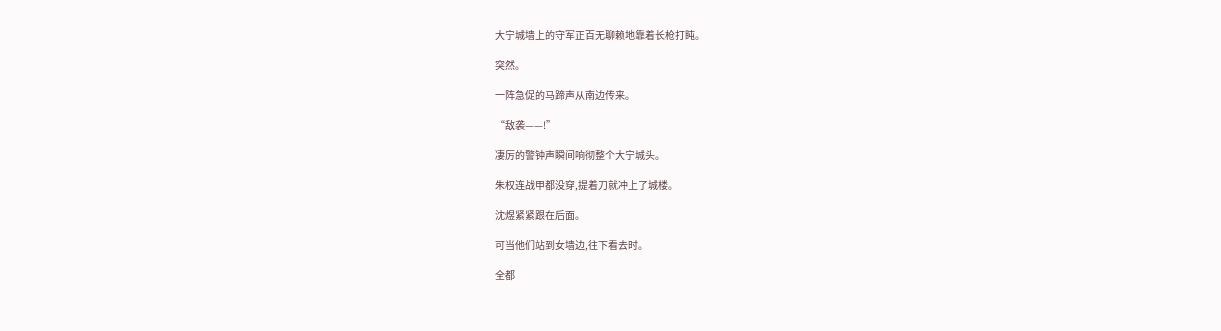大宁城墙上的守军正百无聊赖地靠着长枪打盹。

突然。

一阵急促的马蹄声从南边传来。

“敌袭——!”

凄厉的警钟声瞬间响彻整个大宁城头。

朱权连战甲都没穿,提着刀就冲上了城楼。

沈煜紧紧跟在后面。

可当他们站到女墙边,往下看去时。

全都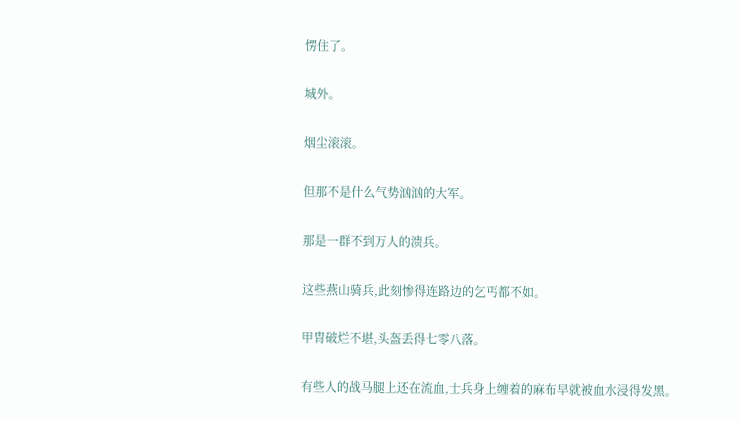愣住了。

城外。

烟尘滚滚。

但那不是什么气势汹汹的大军。

那是一群不到万人的溃兵。

这些燕山骑兵,此刻惨得连路边的乞丐都不如。

甲胄破烂不堪,头盔丢得七零八落。

有些人的战马腿上还在流血,士兵身上缠着的麻布早就被血水浸得发黑。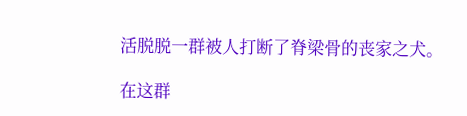活脱脱一群被人打断了脊梁骨的丧家之犬。

在这群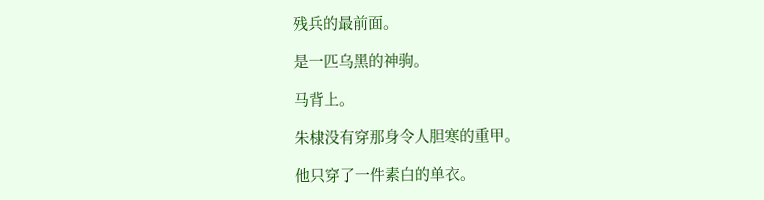残兵的最前面。

是一匹乌黑的神驹。

马背上。

朱棣没有穿那身令人胆寒的重甲。

他只穿了一件素白的单衣。